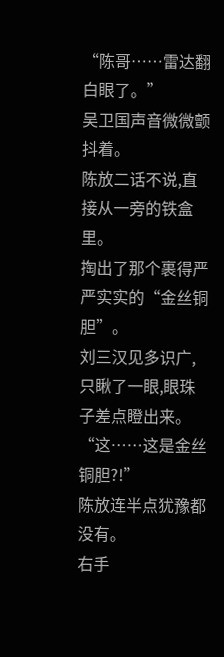“陈哥……雷达翻白眼了。”
吴卫国声音微微颤抖着。
陈放二话不说,直接从一旁的铁盒里。
掏出了那个裹得严严实实的“金丝铜胆”。
刘三汉见多识广,只瞅了一眼,眼珠子差点瞪出来。
“这……这是金丝铜胆?!”
陈放连半点犹豫都没有。
右手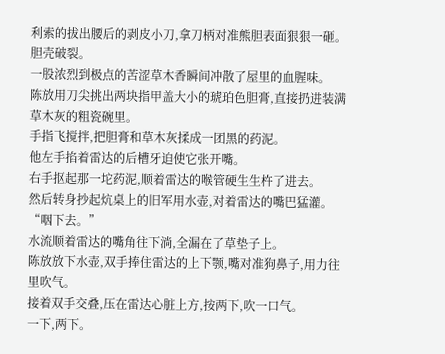利索的拔出腰后的剥皮小刀,拿刀柄对准熊胆表面狠狠一砸。
胆壳破裂。
一股浓烈到极点的苦涩草木香瞬间冲散了屋里的血腥味。
陈放用刀尖挑出两块指甲盖大小的琥珀色胆膏,直接扔进装满草木灰的粗瓷碗里。
手指飞搅拌,把胆膏和草木灰揉成一团黑的药泥。
他左手掐着雷达的后槽牙迫使它张开嘴。
右手抠起那一坨药泥,顺着雷达的喉管硬生生杵了进去。
然后转身抄起炕桌上的旧军用水壶,对着雷达的嘴巴猛灌。
“咽下去。”
水流顺着雷达的嘴角往下淌,全漏在了草垫子上。
陈放放下水壶,双手捧住雷达的上下颚,嘴对准狗鼻子,用力往里吹气。
接着双手交叠,压在雷达心脏上方,按两下,吹一口气。
一下,两下。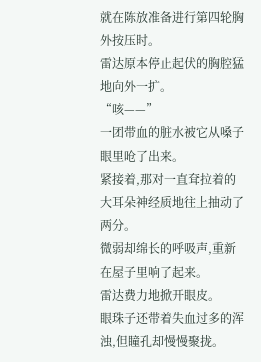就在陈放准备进行第四轮胸外按压时。
雷达原本停止起伏的胸腔猛地向外一扩。
“咳——”
一团带血的脏水被它从嗓子眼里呛了出来。
紧接着,那对一直耷拉着的大耳朵神经质地往上抽动了两分。
微弱却绵长的呼吸声,重新在屋子里响了起来。
雷达费力地掀开眼皮。
眼珠子还带着失血过多的浑浊,但瞳孔却慢慢聚拢。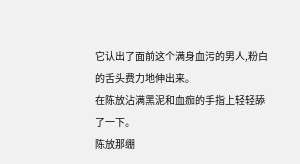它认出了面前这个满身血污的男人,粉白的舌头费力地伸出来。
在陈放沾满黑泥和血痂的手指上轻轻舔了一下。
陈放那绷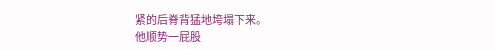紧的后脊背猛地垮塌下来。
他顺势一屁股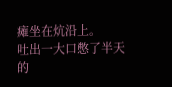瘫坐在炕沿上。
吐出一大口憋了半天的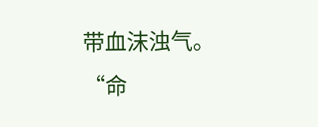带血沫浊气。
“命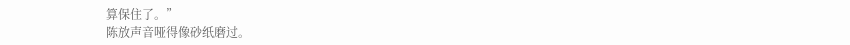算保住了。”
陈放声音哑得像砂纸磨过。